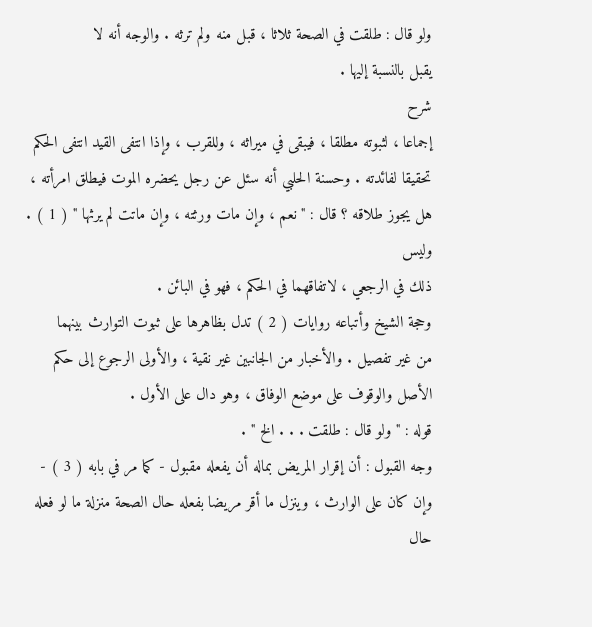ولو قال : طلقت في الصحة ثلاثا ، قبل منه ولم ترثه . والوجه أنه لا
يقبل بالنسبة إليها .
شرح
إجماعا ، لثبوته مطلقا ، فيبقى في ميراثه ، وللقرب ، وإذا انتفى القيد انتفى الحكم
تحقيقا لفائدته . وحسنة الحلبي أنه سئل عن رجل يحضره الموت فيطلق امرأته ،
هل يجوز طلاقه ؟ قال : " نعم ، وإن مات ورثته ، وإن ماتت لم يرثها " ( 1 ) . وليس
ذلك في الرجعي ، لاتفاقهما في الحكم ، فهو في البائن .
وحجة الشيخ وأتباعه روايات ( 2 ) تدل بظاهرها على ثبوت التوارث بينهما
من غير تفصيل . والأخبار من الجانبين غير نقية ، والأولى الرجوع إلى حكم
الأصل والوقوف على موضع الوفاق ، وهو دال على الأول .
قوله : " ولو قال : طلقت . . . الخ " .
وجه القبول : أن إقرار المريض بماله أن يفعله مقبول - كما مر في بابه ( 3 ) -
وإن كان على الوارث ، وينزل ما أقر مريضا بفعله حال الصحة منزلة ما لو فعله
حال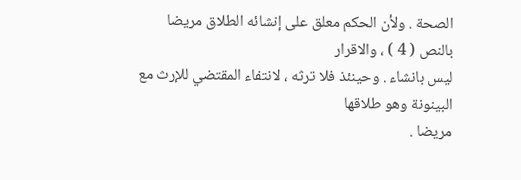الصحة . ولأن الحكم معلق على إنشائه الطلاق مريضا بالنص ( 4 ) ، والاقرار
ليس بانشاء . وحينئذ فلا ترثه ، لانتفاء المقتضي للإرث مع البينونة وهو طلاقها
مريضا .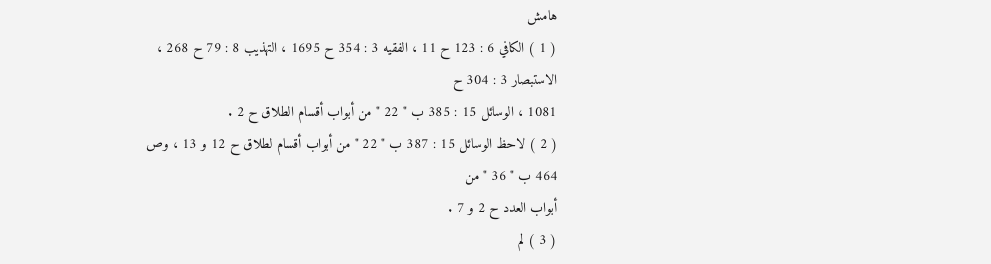هامش
( 1 ) الكافي 6 : 123 ح 11 ، الفقيه 3 : 354 ح 1695 ، التهذيب 8 : 79 ح 268 ، الاستبصار 3 : 304 ح
1081 ، الوسائل 15 : 385 ب " 22 " من أبواب أقسام الطلاق ح 2 .
( 2 ) لاحظ الوسائل 15 : 387 ب " 22 " من أبواب أقسام لطلاق ح 12 و 13 ، وص 464 ب " 36 " من
أبواب العدد ح 2 و 7 .
( 3 ) لم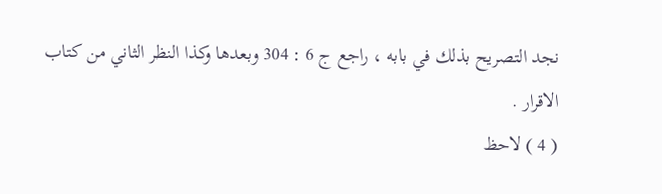نجد التصريح بذلك في بابه ، راجع ج 6 : 304 وبعدها وكذا النظر الثاني من كتاب الاقرار .
( 4 ) لاحظ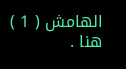الهامش ( 1 ) هنا .